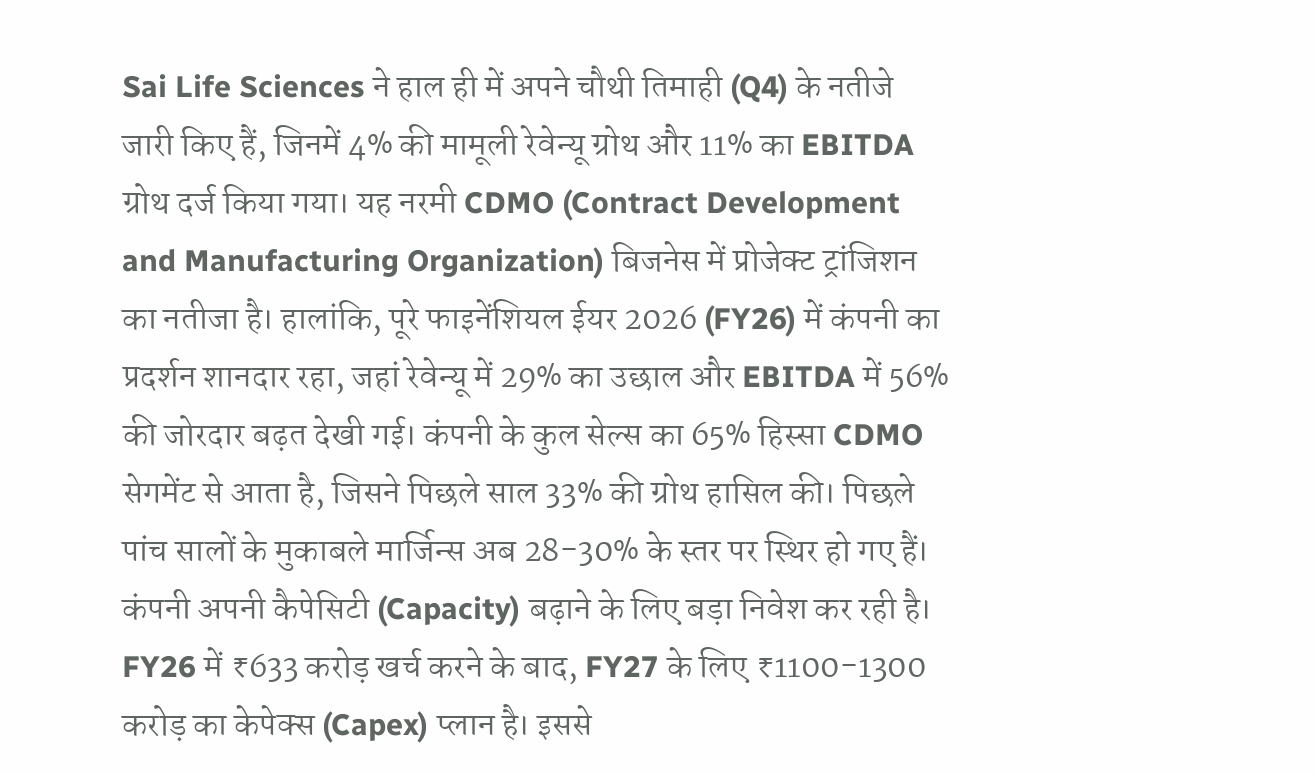Sai Life Sciences ने हाल ही में अपने चौथी तिमाही (Q4) के नतीजे जारी किए हैं, जिनमें 4% की मामूली रेवेन्यू ग्रोथ और 11% का EBITDA ग्रोथ दर्ज किया गया। यह नरमी CDMO (Contract Development and Manufacturing Organization) बिजनेस में प्रोजेक्ट ट्रांजिशन का नतीजा है। हालांकि, पूरे फाइनेंशियल ईयर 2026 (FY26) में कंपनी का प्रदर्शन शानदार रहा, जहां रेवेन्यू में 29% का उछाल और EBITDA में 56% की जोरदार बढ़त देखी गई। कंपनी के कुल सेल्स का 65% हिस्सा CDMO सेगमेंट से आता है, जिसने पिछले साल 33% की ग्रोथ हासिल की। पिछले पांच सालों के मुकाबले मार्जिन्स अब 28-30% के स्तर पर स्थिर हो गए हैं।
कंपनी अपनी कैपेसिटी (Capacity) बढ़ाने के लिए बड़ा निवेश कर रही है। FY26 में ₹633 करोड़ खर्च करने के बाद, FY27 के लिए ₹1100-1300 करोड़ का केपेक्स (Capex) प्लान है। इससे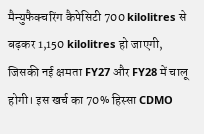मैन्युफैक्चरिंग कैपेसिटी 700 kilolitres से बढ़कर 1,150 kilolitres हो जाएगी, जिसकी नई क्षमता FY27 और FY28 में चालू होगी। इस खर्च का 70% हिस्सा CDMO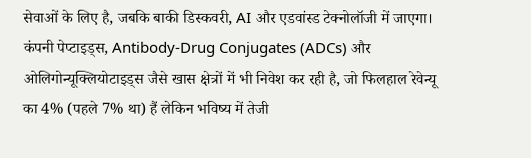सेवाओं के लिए है, जबकि बाकी डिस्कवरी, AI और एडवांस्ड टेक्नोलॉजी में जाएगा। कंपनी पेप्टाइड्स, Antibody-Drug Conjugates (ADCs) और ओलिगोन्यूक्लियोटाइड्स जैसे खास क्षेत्रों में भी निवेश कर रही है, जो फिलहाल रेवेन्यू का 4% (पहले 7% था) हैं लेकिन भविष्य में तेजी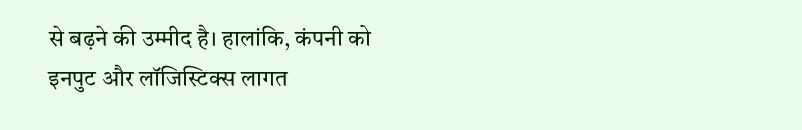से बढ़ने की उम्मीद है। हालांकि, कंपनी को इनपुट और लॉजिस्टिक्स लागत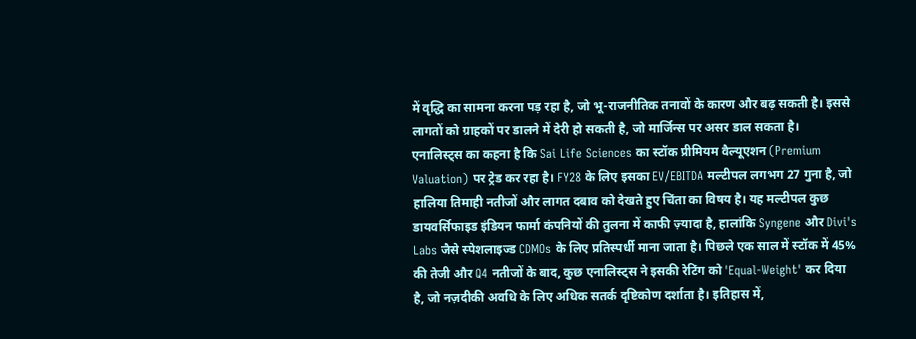में वृद्धि का सामना करना पड़ रहा है, जो भू-राजनीतिक तनावों के कारण और बढ़ सकती है। इससे लागतों को ग्राहकों पर डालने में देरी हो सकती है, जो मार्जिन्स पर असर डाल सकता है।
एनालिस्ट्स का कहना है कि Sai Life Sciences का स्टॉक प्रीमियम वैल्यूएशन (Premium Valuation) पर ट्रेड कर रहा है। FY28 के लिए इसका EV/EBITDA मल्टीपल लगभग 27 गुना है, जो हालिया तिमाही नतीजों और लागत दबाव को देखते हुए चिंता का विषय है। यह मल्टीपल कुछ डायवर्सिफाइड इंडियन फार्मा कंपनियों की तुलना में काफी ज़्यादा है, हालांकि Syngene और Divi's Labs जैसे स्पेशलाइज्ड CDMOs के लिए प्रतिस्पर्धी माना जाता है। पिछले एक साल में स्टॉक में 45% की तेजी और Q4 नतीजों के बाद, कुछ एनालिस्ट्स ने इसकी रेटिंग को 'Equal-Weight' कर दिया है, जो नज़दीकी अवधि के लिए अधिक सतर्क दृष्टिकोण दर्शाता है। इतिहास में,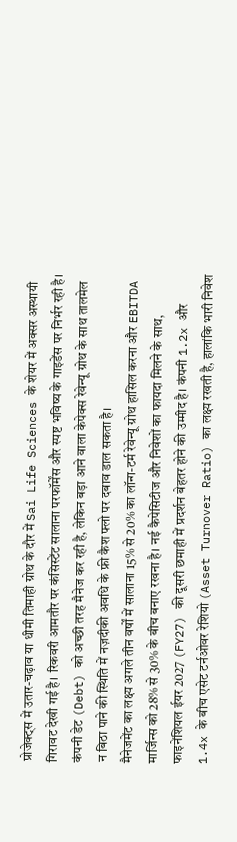प्रोजेक्ट्स में उतार-चढ़ाव या धीमी तिमाही ग्रोथ के दौर में Sai Life Sciences के शेयर में अक्सर अस्थायी गिरावट देखी गई है। रिकवरी आमतौर पर कंसिस्टेंट सालाना परफॉर्मेंस और स्पष्ट भविष्य के गाइडेंस पर निर्भर रही है। कंपनी डेट (Debt) को अच्छी तरह मैनेज कर रही है, लेकिन बड़ा आने वाला केपेक्स रेवेन्यू ग्रोथ के साथ तालमेल न बिठा पाने की स्थिति में नज़दीकी अवधि के फ्री कैश फ्लो पर दबाव डाल सकता है।
मैनेजमेंट का लक्ष्य अगले तीन वर्षों में सालाना 15% से 20% का लॉन्ग-टर्म रेवेन्यू ग्रोथ हासिल करना और EBITDA मार्जिन्स को 28% से 30% के बीच बनाए रखना है। नई कैपेसिटीज और निवेशों का फायदा मिलने के साथ, फाइनेंशियल ईयर 2027 (FY27) की दूसरी छमाही में प्रदर्शन बेहतर होने की उम्मीद है। कंपनी 1.2x और 1.4x के बीच एसेट टर्नओवर रेशियो (Asset Turnover Ratio) का लक्ष्य रखती है, हालांकि भारी निवेश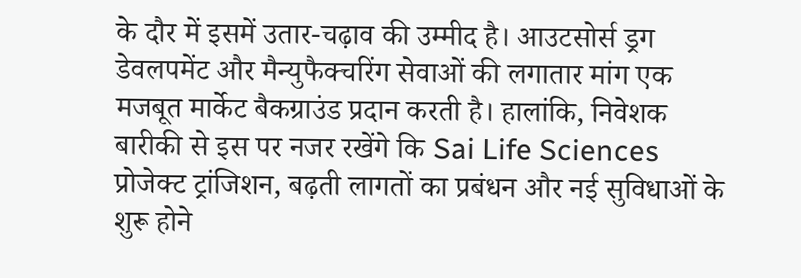के दौर में इसमें उतार-चढ़ाव की उम्मीद है। आउटसोर्स ड्रग डेवलपमेंट और मैन्युफैक्चरिंग सेवाओं की लगातार मांग एक मजबूत मार्केट बैकग्राउंड प्रदान करती है। हालांकि, निवेशक बारीकी से इस पर नजर रखेंगे कि Sai Life Sciences प्रोजेक्ट ट्रांजिशन, बढ़ती लागतों का प्रबंधन और नई सुविधाओं के शुरू होने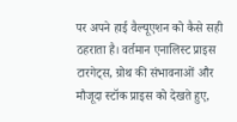पर अपने हाई वैल्यूएशन को कैसे सही ठहराता है। वर्तमान एनालिस्ट प्राइस टारगेट्स, ग्रोथ की संभावनाओं और मौजूदा स्टॉक प्राइस को देखते हुए,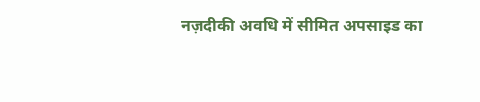नज़दीकी अवधि में सीमित अपसाइड का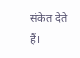संकेत देते हैं।